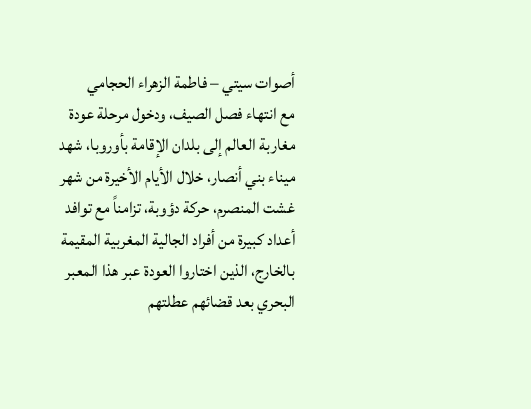أصوات سيتي – فاطمة الزهراء الحجامي
مع انتهاء فصل الصيف، ودخول مرحلة عودة مغاربة العالم إلى بلدان الإقامة بأوروبا، شهد ميناء بني أنصار، خلال الأيام الأخيرة من شهر غشت المنصرم، حركة دؤوبة، تزامناً مع توافد أعداد كبيرة من أفراد الجالية المغربية المقيمة بالخارج، الذين اختاروا العودة عبر هذا المعبر البحري بعد قضائهم عطلتهم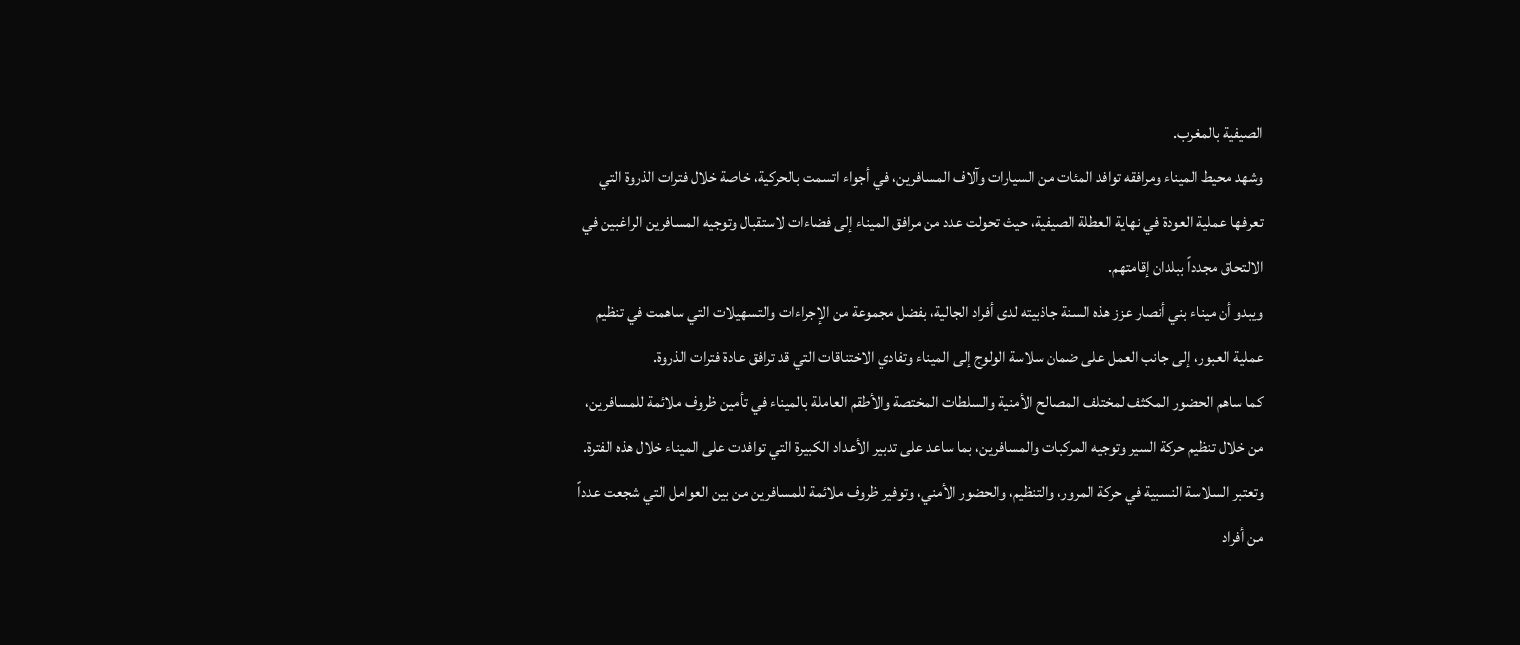الصيفية بالمغرب.
وشهد محيط الميناء ومرافقه توافد المئات من السيارات وآلاف المسافرين، في أجواء اتسمت بالحركية، خاصة خلال فترات الذروة التي تعرفها عملية العودة في نهاية العطلة الصيفية، حيث تحولت عدد من مرافق الميناء إلى فضاءات لاستقبال وتوجيه المسافرين الراغبين في الالتحاق مجدداً ببلدان إقامتهم.
ويبدو أن ميناء بني أنصار عزز هذه السنة جاذبيته لدى أفراد الجالية، بفضل مجموعة من الإجراءات والتسهيلات التي ساهمت في تنظيم عملية العبور، إلى جانب العمل على ضمان سلاسة الولوج إلى الميناء وتفادي الاختناقات التي قد ترافق عادة فترات الذروة.
كما ساهم الحضور المكثف لمختلف المصالح الأمنية والسلطات المختصة والأطقم العاملة بالميناء في تأمين ظروف ملائمة للمسافرين، من خلال تنظيم حركة السير وتوجيه المركبات والمسافرين، بما ساعد على تدبير الأعداد الكبيرة التي توافدت على الميناء خلال هذه الفترة.
وتعتبر السلاسة النسبية في حركة المرور، والتنظيم، والحضور الأمني، وتوفير ظروف ملائمة للمسافرين من بين العوامل التي شجعت عدداً من أفراد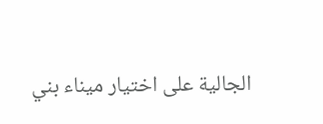الجالية على اختيار ميناء بني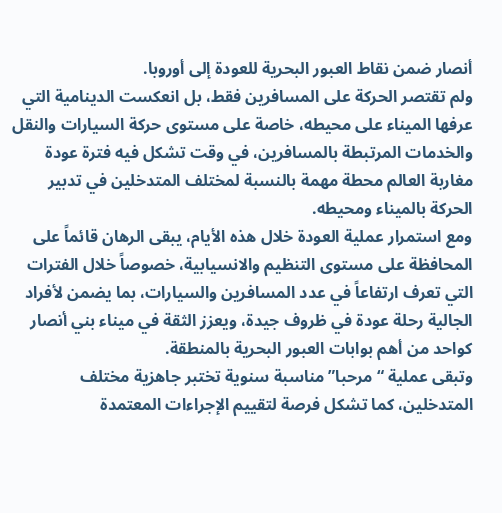أنصار ضمن نقاط العبور البحرية للعودة إلى أوروبا.
ولم تقتصر الحركة على المسافرين فقط، بل انعكست الدينامية التي عرفها الميناء على محيطه، خاصة على مستوى حركة السيارات والنقل والخدمات المرتبطة بالمسافرين، في وقت تشكل فيه فترة عودة مغاربة العالم محطة مهمة بالنسبة لمختلف المتدخلين في تدبير الحركة بالميناء ومحيطه.
ومع استمرار عملية العودة خلال هذه الأيام، يبقى الرهان قائماً على المحافظة على مستوى التنظيم والانسيابية، خصوصاً خلال الفترات التي تعرف ارتفاعاً في عدد المسافرين والسيارات، بما يضمن لأفراد الجالية رحلة عودة في ظروف جيدة، ويعزز الثقة في ميناء بني أنصار كواحد من أهم بوابات العبور البحرية بالمنطقة.
وتبقى عملية “مرحبا” مناسبة سنوية تختبر جاهزية مختلف المتدخلين، كما تشكل فرصة لتقييم الإجراءات المعتمدة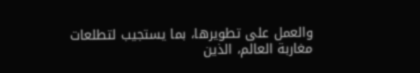والعمل على تطويرها، بما يستجيب لتطلعات مغاربة العالم، الذين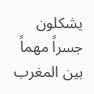يشكلون جسراً مهماً بين المغرب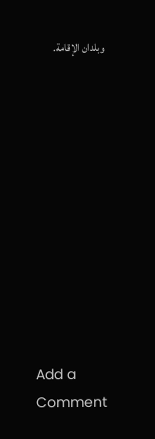وبلدان الإقامة.











Add a Comment